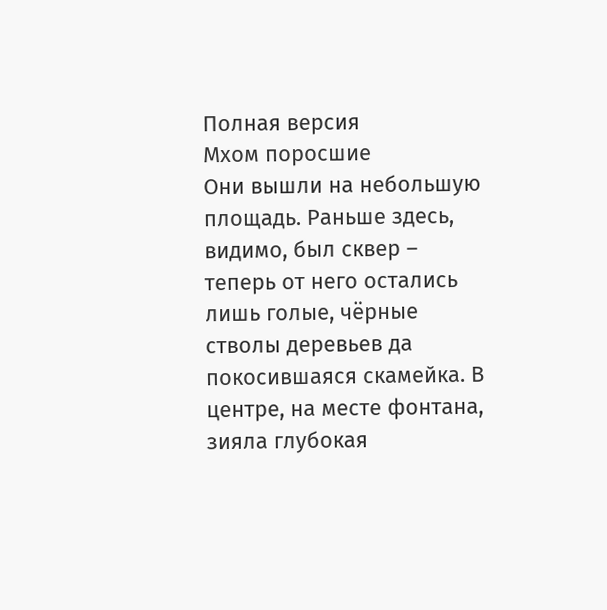Полная версия
Мхом поросшие
Они вышли на небольшую площадь. Раньше здесь, видимо, был сквер – теперь от него остались лишь голые, чёрные стволы деревьев да покосившаяся скамейка. В центре, на месте фонтана, зияла глубокая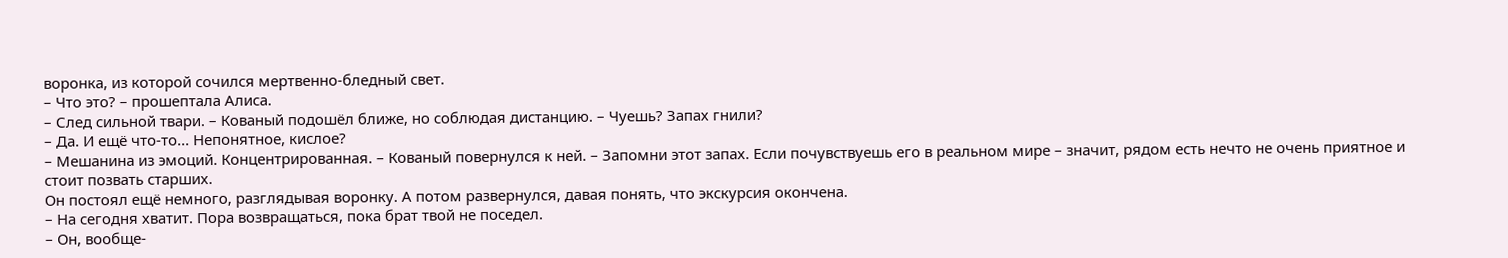воронка, из которой сочился мертвенно-бледный свет.
– Что это? – прошептала Алиса.
– След сильной твари. – Кованый подошёл ближе, но соблюдая дистанцию. – Чуешь? Запах гнили?
– Да. И ещё что-то... Непонятное, кислое?
– Мешанина из эмоций. Концентрированная. – Кованый повернулся к ней. – Запомни этот запах. Если почувствуешь его в реальном мире – значит, рядом есть нечто не очень приятное и стоит позвать старших.
Он постоял ещё немного, разглядывая воронку. А потом развернулся, давая понять, что экскурсия окончена.
– На сегодня хватит. Пора возвращаться, пока брат твой не поседел.
– Он, вообще-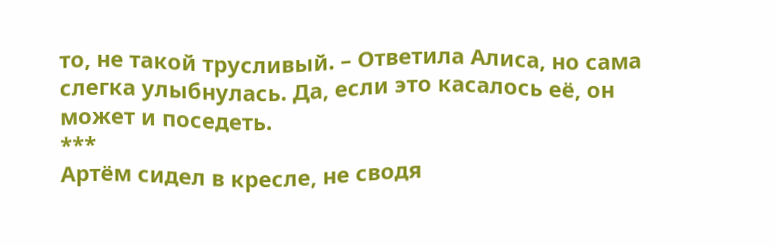то, не такой трусливый. – Ответила Алиса, но сама слегка улыбнулась. Да, если это касалось её, он может и поседеть.
***
Артём сидел в кресле, не сводя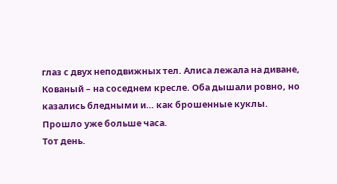глаз с двух неподвижных тел. Алиса лежала на диване, Кованый – на соседнем кресле. Оба дышали ровно, но казались бледными и… как брошенные куклы.
Прошло уже больше часа.
Тот день.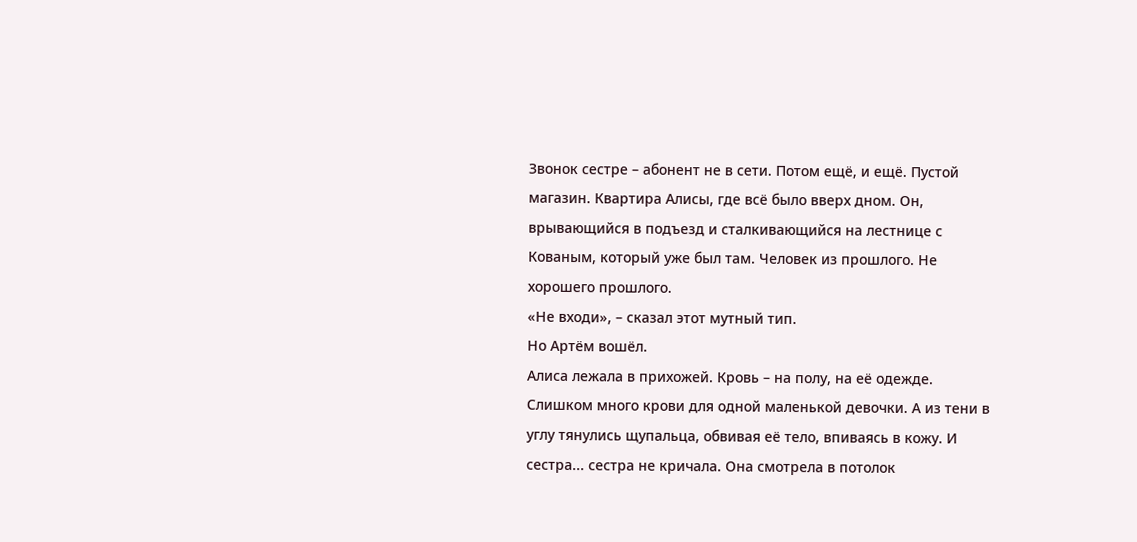Звонок сестре – абонент не в сети. Потом ещё, и ещё. Пустой магазин. Квартира Алисы, где всё было вверх дном. Он, врывающийся в подъезд и сталкивающийся на лестнице с Кованым, который уже был там. Человек из прошлого. Не хорошего прошлого.
«Не входи», – сказал этот мутный тип.
Но Артём вошёл.
Алиса лежала в прихожей. Кровь – на полу, на её одежде. Слишком много крови для одной маленькой девочки. А из тени в углу тянулись щупальца, обвивая её тело, впиваясь в кожу. И сестра... сестра не кричала. Она смотрела в потолок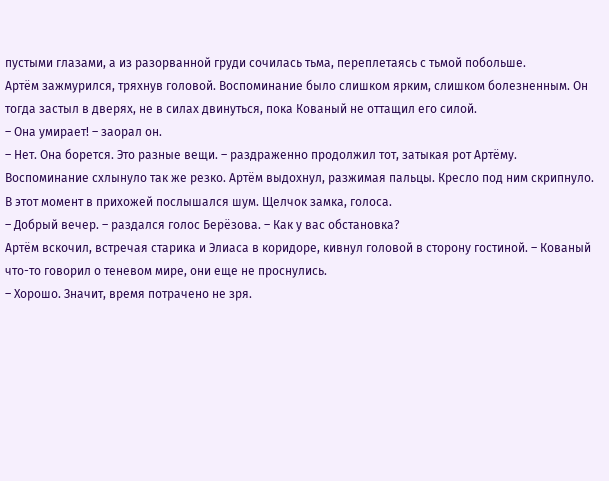пустыми глазами, а из разорванной груди сочилась тьма, переплетаясь с тьмой побольше.
Артём зажмурился, тряхнув головой. Воспоминание было слишком ярким, слишком болезненным. Он тогда застыл в дверях, не в силах двинуться, пока Кованый не оттащил его силой.
– Она умирает! – заорал он.
– Нет. Она борется. Это разные вещи. – раздраженно продолжил тот, затыкая рот Артёму.
Воспоминание схлынуло так же резко. Артём выдохнул, разжимая пальцы. Кресло под ним скрипнуло.
В этот момент в прихожей послышался шум. Щелчок замка, голоса.
– Добрый вечер. – раздался голос Берёзова. – Как у вас обстановка?
Артём вскочил, встречая старика и Элиаса в коридоре, кивнул головой в сторону гостиной. – Кованый что-то говорил о теневом мире, они еще не проснулись.
– Хорошо. Значит, время потрачено не зря.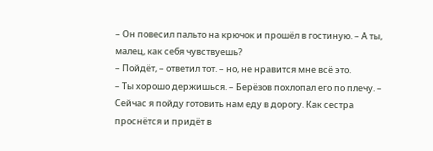– Он повесил пальто на крючок и прошёл в гостиную. – А ты, малец, как себя чувствуешь?
– Пойдёт, – ответил тот. – но, не нравится мне всё это.
– Ты хорошо держишься. – Берёзов похлопал его по плечу. – Сейчас я пойду готовить нам еду в дорогу. Как сестра проснётся и придёт в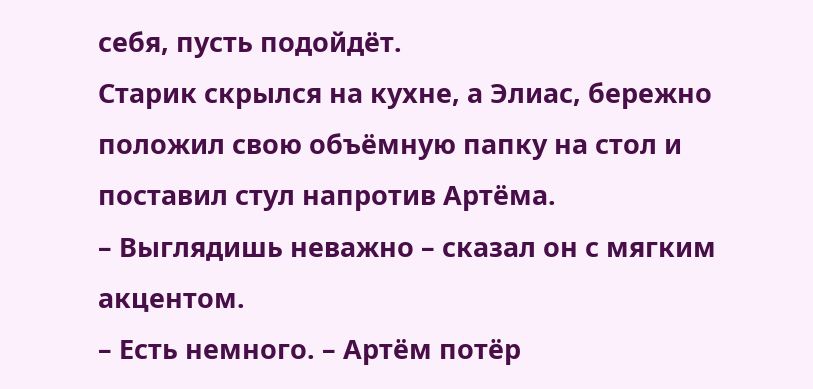себя, пусть подойдёт.
Старик скрылся на кухне, а Элиас, бережно положил свою объёмную папку на стол и поставил стул напротив Артёма.
– Выглядишь неважно – сказал он с мягким акцентом.
– Есть немного. – Артём потёр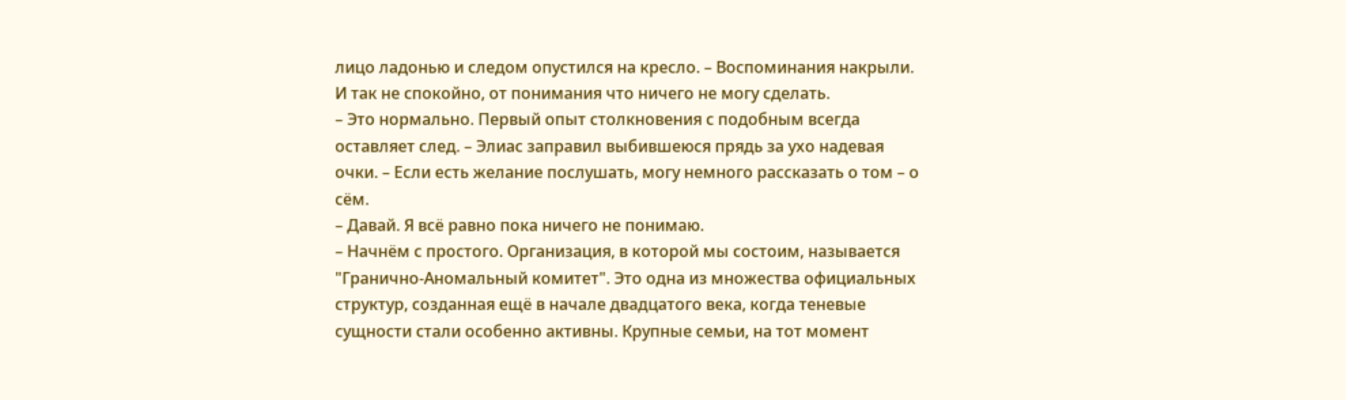лицо ладонью и следом опустился на кресло. – Воспоминания накрыли. И так не спокойно, от понимания что ничего не могу сделать.
– Это нормально. Первый опыт столкновения с подобным всегда оставляет след. – Элиас заправил выбившеюся прядь за ухо надевая очки. – Если есть желание послушать, могу немного рассказать о том – о сём.
– Давай. Я всё равно пока ничего не понимаю.
– Начнём с простого. Организация, в которой мы состоим, называется "Гранично-Аномальный комитет". Это одна из множества официальных структур, созданная ещё в начале двадцатого века, когда теневые сущности стали особенно активны. Крупные семьи, на тот момент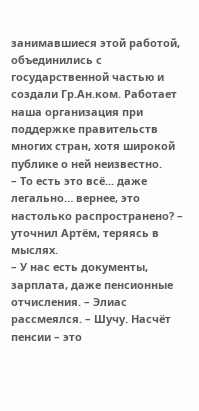занимавшиеся этой работой, объединились с государственной частью и создали Гр.Ан.ком. Работает наша организация при поддержке правительств многих стран, хотя широкой публике о ней неизвестно.
– То есть это всё... даже легально… вернее, это настолько распространено? – уточнил Артём, теряясь в мыслях.
– У нас есть документы, зарплата, даже пенсионные отчисления. – Элиас рассмеялся. – Шучу. Насчёт пенсии – это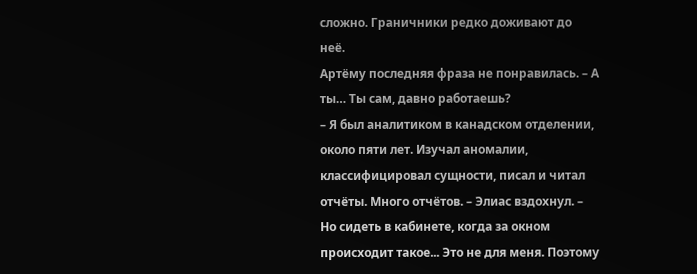сложно. Граничники редко доживают до неё.
Артёму последняя фраза не понравилась. – А ты… Ты сам, давно работаешь?
– Я был аналитиком в канадском отделении, около пяти лет. Изучал аномалии, классифицировал сущности, писал и читал отчёты. Много отчётов. – Элиас вздохнул. – Но сидеть в кабинете, когда за окном происходит такое... Это не для меня. Поэтому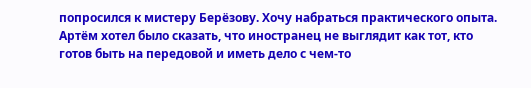попросился к мистеру Берёзову. Хочу набраться практического опыта.
Артём хотел было сказать, что иностранец не выглядит как тот, кто готов быть на передовой и иметь дело с чем-то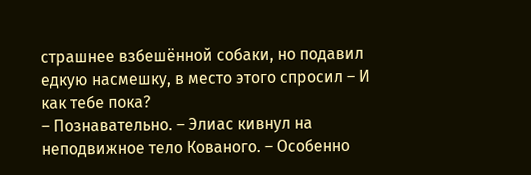страшнее взбешённой собаки, но подавил едкую насмешку, в место этого спросил – И как тебе пока?
– Познавательно. – Элиас кивнул на неподвижное тело Кованого. – Особенно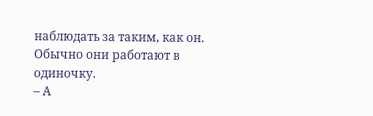наблюдать за таким, как он. Обычно они работают в одиночку.
– А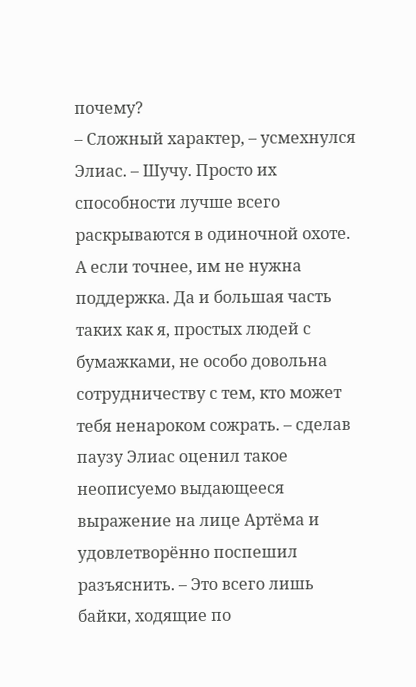почему?
– Сложный характер, – усмехнулся Элиас. – Шучу. Просто их способности лучше всего раскрываются в одиночной охоте. А если точнее, им не нужна поддержка. Да и большая часть таких как я, простых людей с бумажками, не особо довольна сотрудничеству с тем, кто может тебя ненароком сожрать. – сделав паузу Элиас оценил такое неописуемо выдающееся выражение на лице Артёма и удовлетворённо поспешил разъяснить. – Это всего лишь байки, ходящие по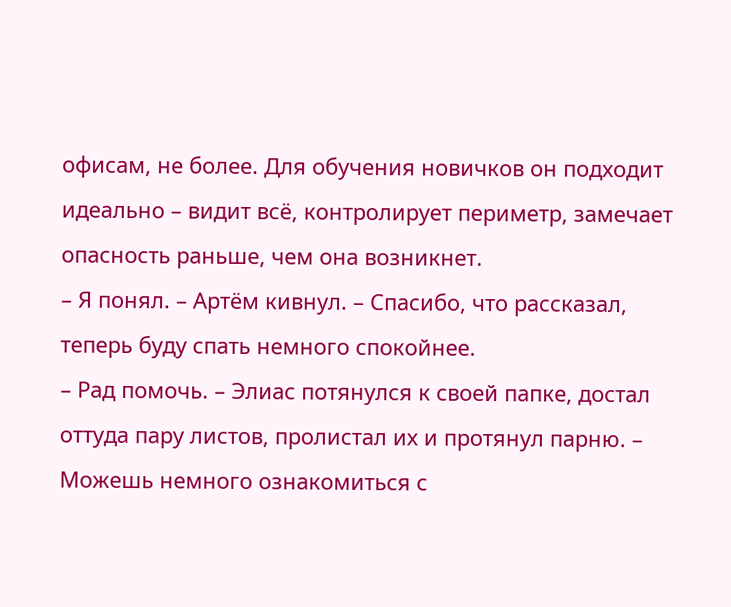офисам, не более. Для обучения новичков он подходит идеально – видит всё, контролирует периметр, замечает опасность раньше, чем она возникнет.
– Я понял. – Артём кивнул. – Спасибо, что рассказал, теперь буду спать немного спокойнее.
– Рад помочь. – Элиас потянулся к своей папке, достал оттуда пару листов, пролистал их и протянул парню. – Можешь немного ознакомиться с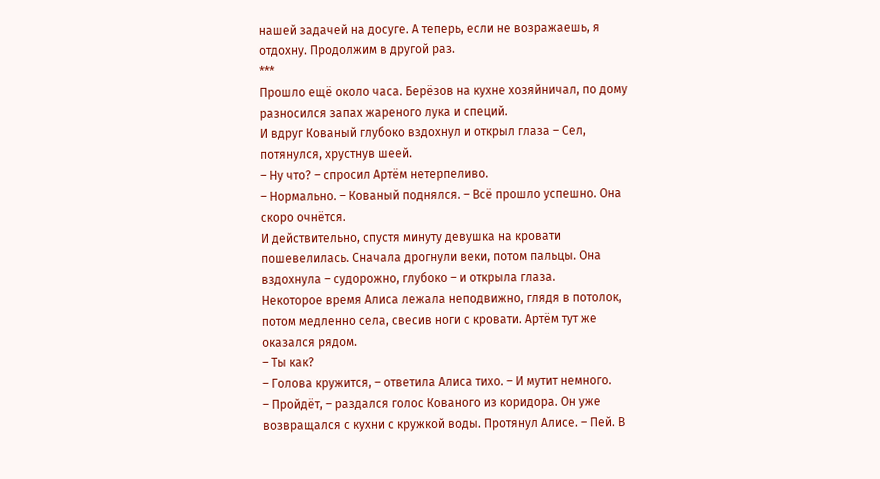нашей задачей на досуге. А теперь, если не возражаешь, я отдохну. Продолжим в другой раз.
***
Прошло ещё около часа. Берёзов на кухне хозяйничал, по дому разносился запах жареного лука и специй.
И вдруг Кованый глубоко вздохнул и открыл глаза – Сел, потянулся, хрустнув шеей.
– Ну что? – спросил Артём нетерпеливо.
– Нормально. – Кованый поднялся. – Всё прошло успешно. Она скоро очнётся.
И действительно, спустя минуту девушка на кровати пошевелилась. Сначала дрогнули веки, потом пальцы. Она вздохнула – судорожно, глубоко – и открыла глаза.
Некоторое время Алиса лежала неподвижно, глядя в потолок, потом медленно села, свесив ноги с кровати. Артём тут же оказался рядом.
– Ты как?
– Голова кружится, – ответила Алиса тихо. – И мутит немного.
– Пройдёт, – раздался голос Кованого из коридора. Он уже возвращался с кухни с кружкой воды. Протянул Алисе. – Пей. В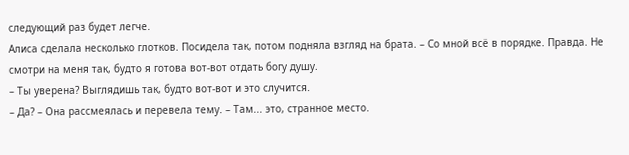следующий раз будет легче.
Алиса сделала несколько глотков. Посидела так, потом подняла взгляд на брата. – Со мной всё в порядке. Правда. Не смотри на меня так, будто я готова вот-вот отдать богу душу.
– Ты уверена? Выглядишь так, будто вот-вот и это случится.
– Да? – Она рассмеялась и перевела тему. – Там... это, странное место.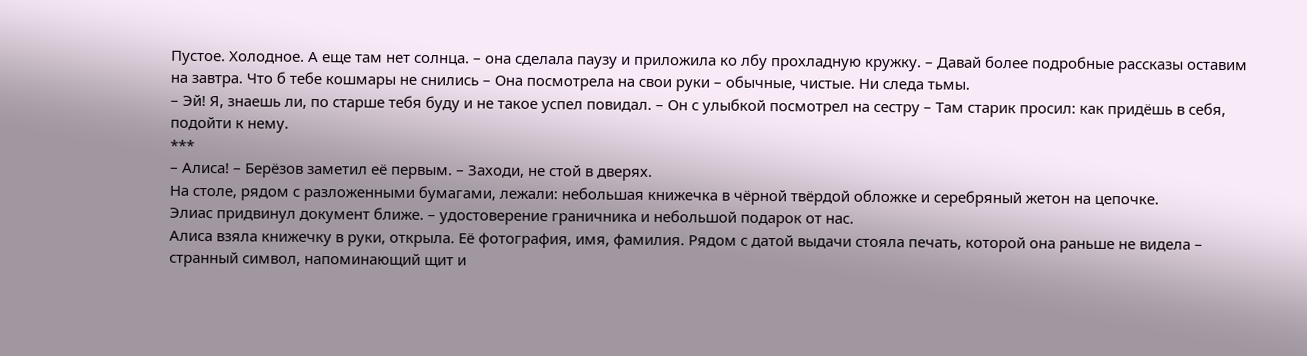Пустое. Холодное. А еще там нет солнца. – она сделала паузу и приложила ко лбу прохладную кружку. – Давай более подробные рассказы оставим на завтра. Что б тебе кошмары не снились – Она посмотрела на свои руки – обычные, чистые. Ни следа тьмы.
– Эй! Я, знаешь ли, по старше тебя буду и не такое успел повидал. – Он с улыбкой посмотрел на сестру – Там старик просил: как придёшь в себя, подойти к нему.
***
– Алиса! – Берёзов заметил её первым. – Заходи, не стой в дверях.
На столе, рядом с разложенными бумагами, лежали: небольшая книжечка в чёрной твёрдой обложке и серебряный жетон на цепочке.
Элиас придвинул документ ближе. – удостоверение граничника и небольшой подарок от нас.
Алиса взяла книжечку в руки, открыла. Её фотография, имя, фамилия. Рядом с датой выдачи стояла печать, которой она раньше не видела – странный символ, напоминающий щит и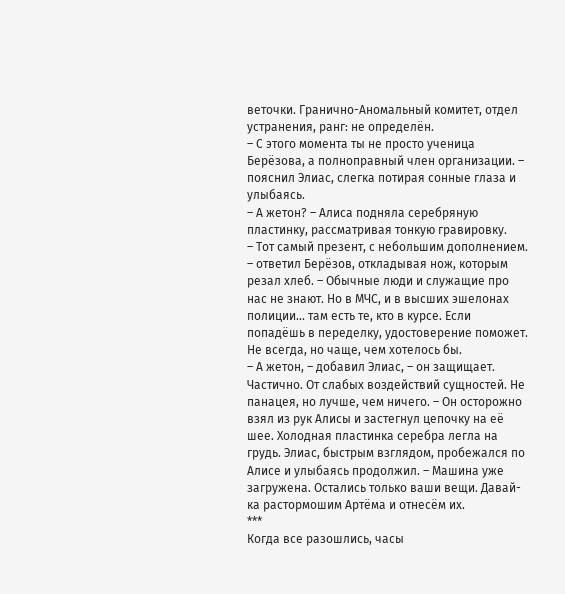веточки. Гранично-Аномальный комитет, отдел устранения, ранг: не определён.
– С этого момента ты не просто ученица Берёзова, а полноправный член организации. – пояснил Элиас, слегка потирая сонные глаза и улыбаясь.
– А жетон? – Алиса подняла серебряную пластинку, рассматривая тонкую гравировку.
– Тот самый презент, с небольшим дополнением. – ответил Берёзов, откладывая нож, которым резал хлеб. – Обычные люди и служащие про нас не знают. Но в МЧС, и в высших эшелонах полиции... там есть те, кто в курсе. Если попадёшь в переделку, удостоверение поможет. Не всегда, но чаще, чем хотелось бы.
– А жетон, – добавил Элиас, – он защищает. Частично. От слабых воздействий сущностей. Не панацея, но лучше, чем ничего. – Он осторожно взял из рук Алисы и застегнул цепочку на её шее. Холодная пластинка серебра легла на грудь. Элиас, быстрым взглядом, пробежался по Алисе и улыбаясь продолжил. – Машина уже загружена. Остались только ваши вещи. Давай-ка растормошим Артёма и отнесём их.
***
Когда все разошлись, часы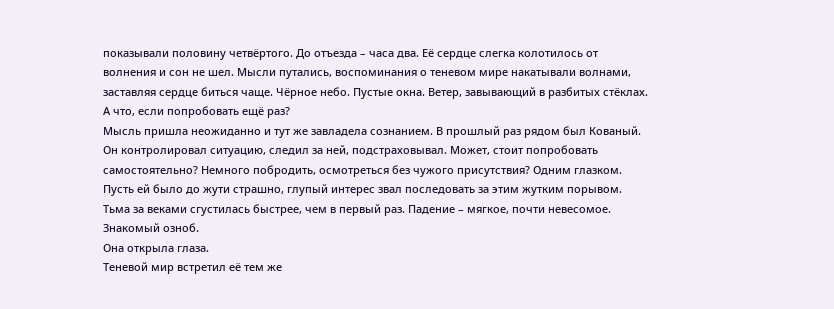показывали половину четвёртого. До отъезда – часа два. Её сердце слегка колотилось от волнения и сон не шел. Мысли путались, воспоминания о теневом мире накатывали волнами, заставляя сердце биться чаще. Чёрное небо. Пустые окна. Ветер, завывающий в разбитых стёклах.
А что, если попробовать ещё раз?
Мысль пришла неожиданно и тут же завладела сознанием. В прошлый раз рядом был Кованый. Он контролировал ситуацию, следил за ней, подстраховывал. Может, стоит попробовать самостоятельно? Немного побродить, осмотреться без чужого присутствия? Одним глазком. Пусть ей было до жути страшно, глупый интерес звал последовать за этим жутким порывом.
Тьма за веками сгустилась быстрее, чем в первый раз. Падение – мягкое, почти невесомое. Знакомый озноб.
Она открыла глаза.
Теневой мир встретил её тем же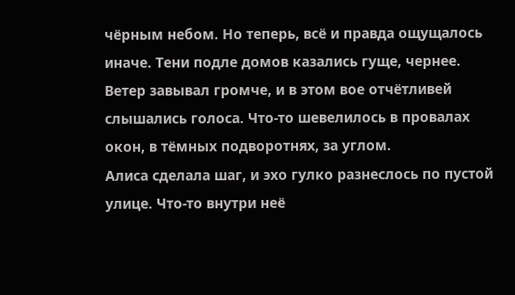чёрным небом. Но теперь, всё и правда ощущалось иначе. Тени подле домов казались гуще, чернее. Ветер завывал громче, и в этом вое отчётливей слышались голоса. Что-то шевелилось в провалах окон, в тёмных подворотнях, за углом.
Алиса сделала шаг, и эхо гулко разнеслось по пустой улице. Что-то внутри неё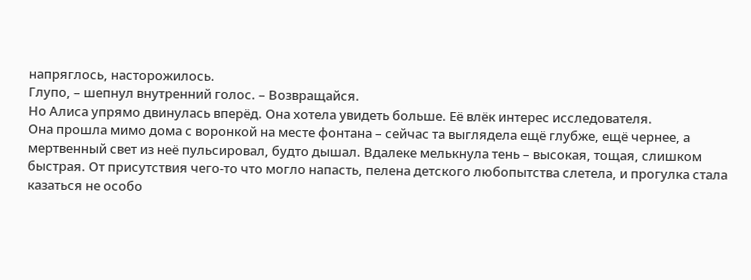напряглось, насторожилось.
Глупо, – шепнул внутренний голос. – Возвращайся.
Но Алиса упрямо двинулась вперёд. Она хотела увидеть больше. Её влёк интерес исследователя.
Она прошла мимо дома с воронкой на месте фонтана – сейчас та выглядела ещё глубже, ещё чернее, а мертвенный свет из неё пульсировал, будто дышал. Вдалеке мелькнула тень – высокая, тощая, слишком быстрая. От присутствия чего-то что могло напасть, пелена детского любопытства слетела, и прогулка стала казаться не особо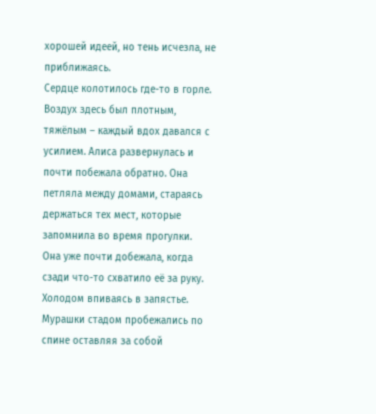хорошей идеей, но тень исчезла, не приближаясь.
Сердце колотилось где-то в горле. Воздух здесь был плотным, тяжёлым – каждый вдох давался с усилием. Алиса развернулась и почти побежала обратно. Она петляла между домами, стараясь держаться тех мест, которые запомнила во время прогулки.
Она уже почти добежала, когда сзади что-то схватило её за руку. Холодом впиваясь в запястье. Мурашки стадом пробежались по спине оставляя за собой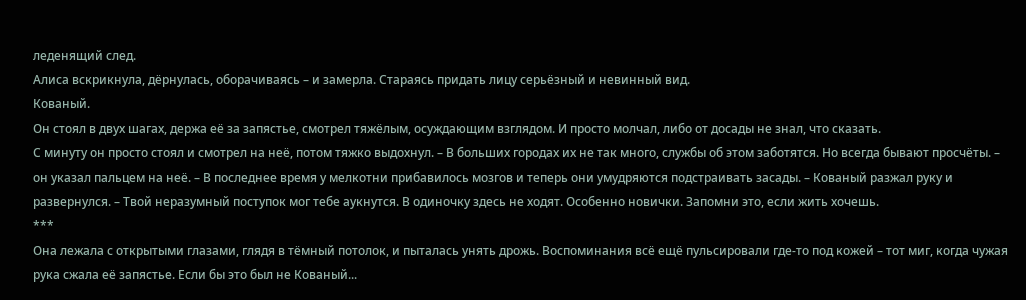леденящий след.
Алиса вскрикнула, дёрнулась, оборачиваясь – и замерла. Стараясь придать лицу серьёзный и невинный вид.
Кованый.
Он стоял в двух шагах, держа её за запястье, смотрел тяжёлым, осуждающим взглядом. И просто молчал, либо от досады не знал, что сказать.
С минуту он просто стоял и смотрел на неё, потом тяжко выдохнул. – В больших городах их не так много, службы об этом заботятся. Но всегда бывают просчёты. – он указал пальцем на неё. – В последнее время у мелкотни прибавилось мозгов и теперь они умудряются подстраивать засады. – Кованый разжал руку и развернулся. – Твой неразумный поступок мог тебе аукнутся. В одиночку здесь не ходят. Особенно новички. Запомни это, если жить хочешь.
***
Она лежала с открытыми глазами, глядя в тёмный потолок, и пыталась унять дрожь. Воспоминания всё ещё пульсировали где-то под кожей – тот миг, когда чужая рука сжала её запястье. Если бы это был не Кованый...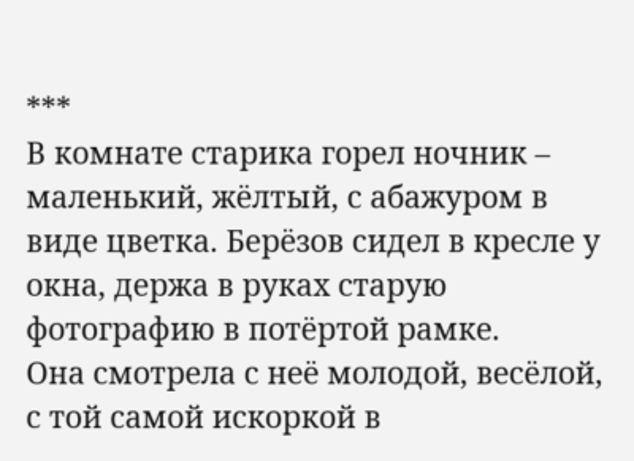***
В комнате старика горел ночник – маленький, жёлтый, с абажуром в виде цветка. Берёзов сидел в кресле у окна, держа в руках старую фотографию в потёртой рамке.
Она смотрела с неё молодой, весёлой, с той самой искоркой в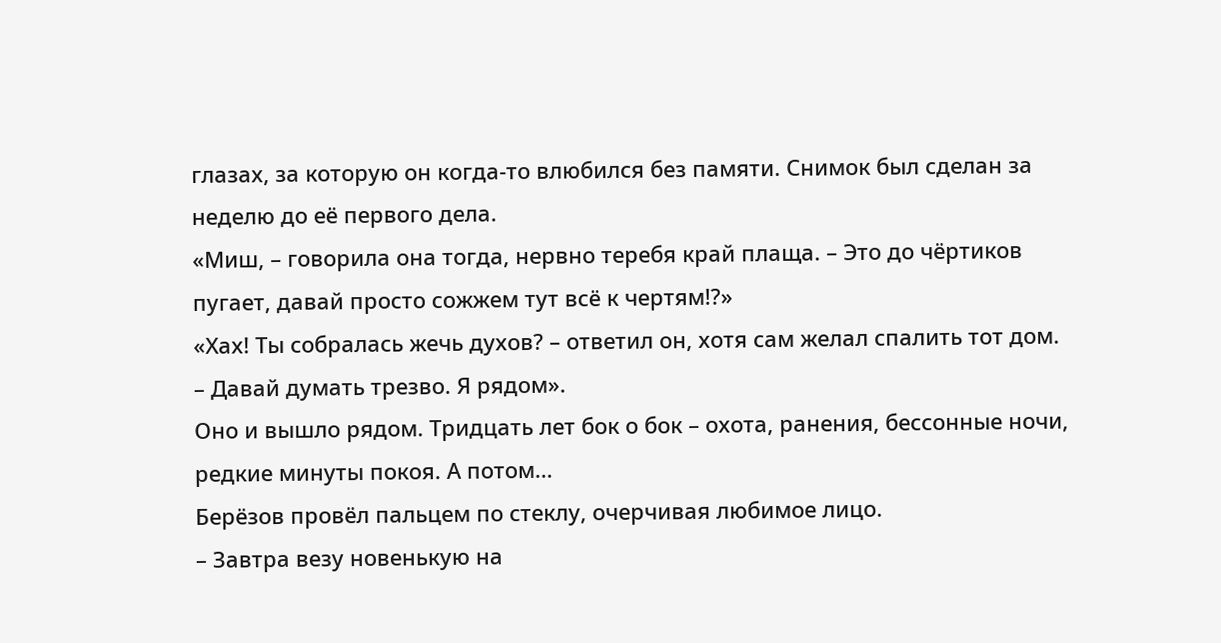глазах, за которую он когда-то влюбился без памяти. Снимок был сделан за неделю до её первого дела.
«Миш, – говорила она тогда, нервно теребя край плаща. – Это до чёртиков пугает, давай просто сожжем тут всё к чертям!?»
«Хах! Ты собралась жечь духов? – ответил он, хотя сам желал спалить тот дом. – Давай думать трезво. Я рядом».
Оно и вышло рядом. Тридцать лет бок о бок – охота, ранения, бессонные ночи, редкие минуты покоя. А потом…
Берёзов провёл пальцем по стеклу, очерчивая любимое лицо.
– Завтра везу новенькую на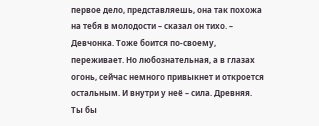первое дело, представляешь, она так похожа на тебя в молодости – сказал он тихо. – Девчонка. Тоже боится по-своему, переживает. Но любознательная, а в глазах огонь, сейчас немного привыкнет и откроется остальным. И внутри у неё – сила. Древняя. Ты бы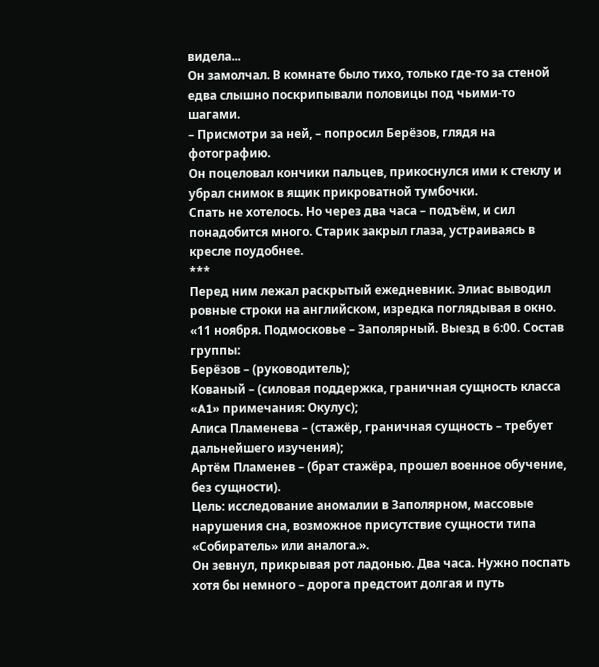видела...
Он замолчал. В комнате было тихо, только где-то за стеной едва слышно поскрипывали половицы под чьими-то шагами.
– Присмотри за ней, – попросил Берёзов, глядя на фотографию.
Он поцеловал кончики пальцев, прикоснулся ими к стеклу и убрал снимок в ящик прикроватной тумбочки.
Спать не хотелось. Но через два часа – подъём, и сил понадобится много. Старик закрыл глаза, устраиваясь в кресле поудобнее.
***
Перед ним лежал раскрытый ежедневник. Элиас выводил ровные строки на английском, изредка поглядывая в окно.
«11 ноября. Подмосковье – Заполярный. Выезд в 6:00. Состав группы:
Берёзов – (руководитель);
Кованый – (силовая поддержка, граничная сущность класса «A1» примечания: Окулус);
Алиса Пламенева – (стажёр, граничная сущность – требует дальнейшего изучения);
Артём Пламенев – (брат стажёра, прошел военное обучение, без сущности).
Цель: исследование аномалии в Заполярном, массовые нарушения сна, возможное присутствие сущности типа «Собиратель» или аналога.».
Он зевнул, прикрывая рот ладонью. Два часа. Нужно поспать хотя бы немного – дорога предстоит долгая и путь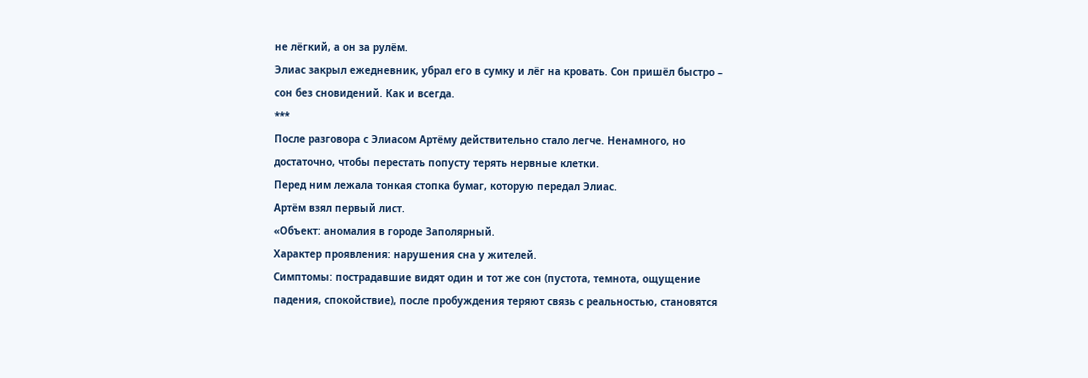не лёгкий, а он за рулём.
Элиас закрыл ежедневник, убрал его в сумку и лёг на кровать. Сон пришёл быстро – сон без сновидений. Как и всегда.
***
После разговора с Элиасом Артёму действительно стало легче. Ненамного, но достаточно, чтобы перестать попусту терять нервные клетки.
Перед ним лежала тонкая стопка бумаг, которую передал Элиас.
Артём взял первый лист.
«Объект: аномалия в городе Заполярный.
Характер проявления: нарушения сна у жителей.
Симптомы: пострадавшие видят один и тот же сон (пустота, темнота, ощущение падения, спокойствие), после пробуждения теряют связь с реальностью, становятся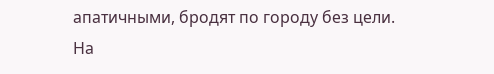апатичными, бродят по городу без цели. На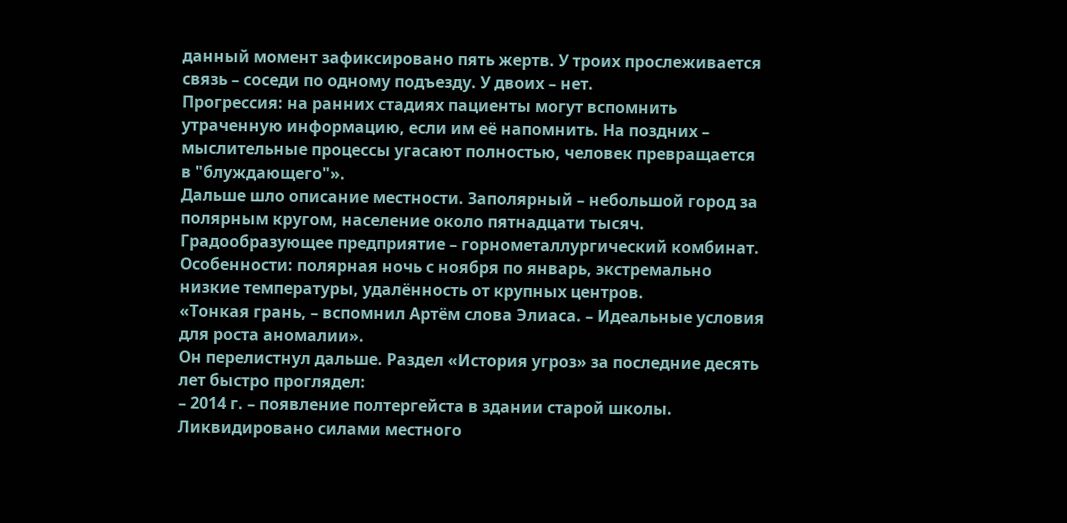данный момент зафиксировано пять жертв. У троих прослеживается связь – соседи по одному подъезду. У двоих – нет.
Прогрессия: на ранних стадиях пациенты могут вспомнить утраченную информацию, если им её напомнить. На поздних – мыслительные процессы угасают полностью, человек превращается в "блуждающего"».
Дальше шло описание местности. Заполярный – небольшой город за полярным кругом, население около пятнадцати тысяч. Градообразующее предприятие – горнометаллургический комбинат. Особенности: полярная ночь с ноября по январь, экстремально низкие температуры, удалённость от крупных центров.
«Тонкая грань, – вспомнил Артём слова Элиаса. – Идеальные условия для роста аномалии».
Он перелистнул дальше. Раздел «История угроз» за последние десять лет быстро проглядел:
– 2014 г. – появление полтергейста в здании старой школы. Ликвидировано силами местного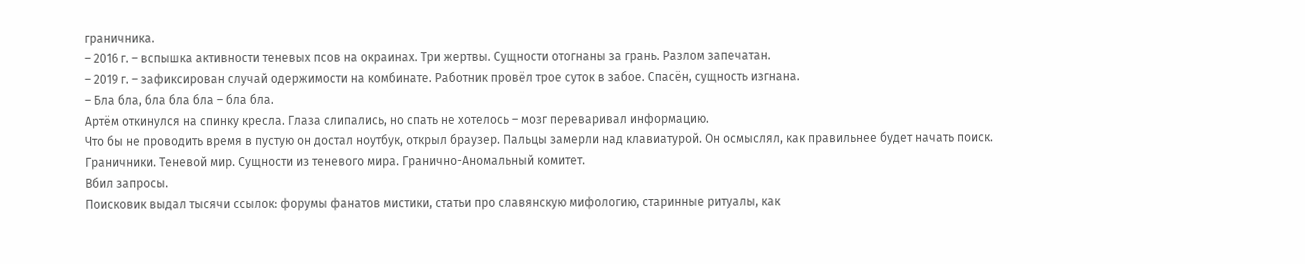граничника.
– 2016 г. – вспышка активности теневых псов на окраинах. Три жертвы. Сущности отогнаны за грань. Разлом запечатан.
– 2019 г. – зафиксирован случай одержимости на комбинате. Работник провёл трое суток в забое. Спасён, сущность изгнана.
– Бла бла, бла бла бла – бла бла.
Артём откинулся на спинку кресла. Глаза слипались, но спать не хотелось – мозг переваривал информацию.
Что бы не проводить время в пустую он достал ноутбук, открыл браузер. Пальцы замерли над клавиатурой. Он осмыслял, как правильнее будет начать поиск.
Граничники. Теневой мир. Сущности из теневого мира. Гранично-Аномальный комитет.
Вбил запросы.
Поисковик выдал тысячи ссылок: форумы фанатов мистики, статьи про славянскую мифологию, старинные ритуалы, как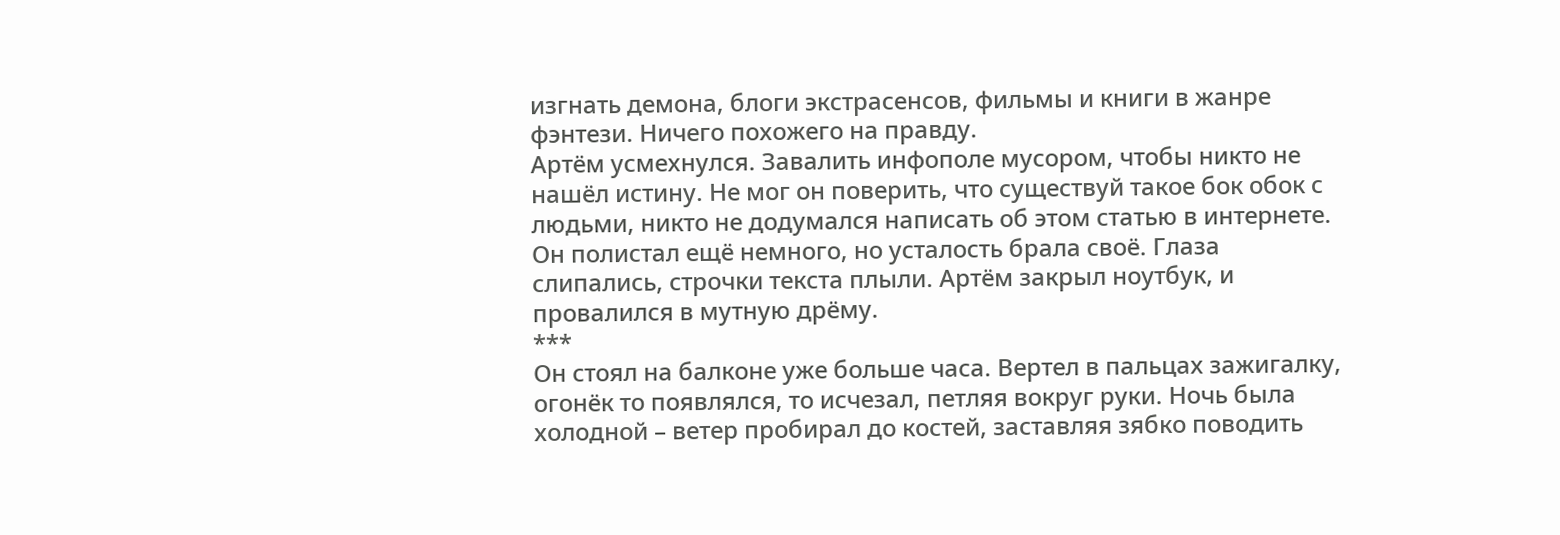изгнать демона, блоги экстрасенсов, фильмы и книги в жанре фэнтези. Ничего похожего на правду.
Артём усмехнулся. Завалить инфополе мусором, чтобы никто не нашёл истину. Не мог он поверить, что существуй такое бок обок с людьми, никто не додумался написать об этом статью в интернете.
Он полистал ещё немного, но усталость брала своё. Глаза слипались, строчки текста плыли. Артём закрыл ноутбук, и провалился в мутную дрёму.
***
Он стоял на балконе уже больше часа. Вертел в пальцах зажигалку, огонёк то появлялся, то исчезал, петляя вокруг руки. Ночь была холодной – ветер пробирал до костей, заставляя зябко поводить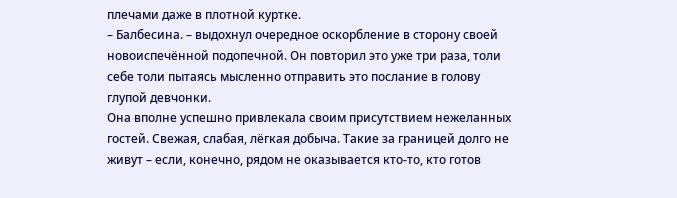плечами даже в плотной куртке.
– Балбесина. – выдохнул очередное оскорбление в сторону своей новоиспечённой подопечной. Он повторил это уже три раза, толи себе толи пытаясь мысленно отправить это послание в голову глупой девчонки.
Она вполне успешно привлекала своим присутствием нежеланных гостей. Свежая, слабая, лёгкая добыча. Такие за границей долго не живут – если, конечно, рядом не оказывается кто-то, кто готов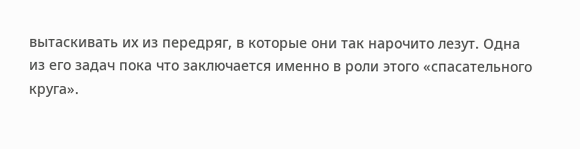вытаскивать их из передряг, в которые они так нарочито лезут. Одна из его задач пока что заключается именно в роли этого «спасательного круга».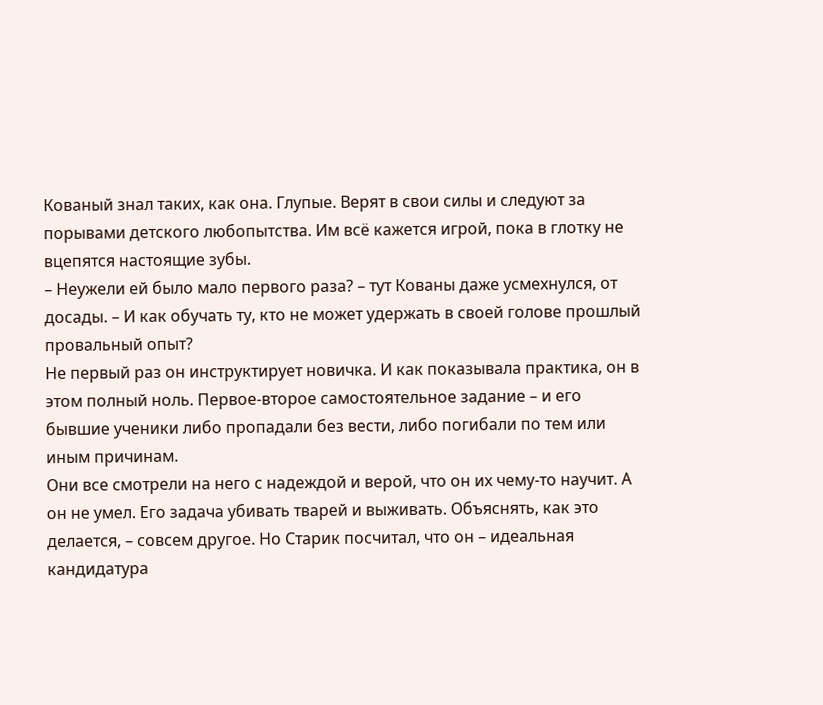Кованый знал таких, как она. Глупые. Верят в свои силы и следуют за порывами детского любопытства. Им всё кажется игрой, пока в глотку не вцепятся настоящие зубы.
– Неужели ей было мало первого раза? – тут Кованы даже усмехнулся, от досады. – И как обучать ту, кто не может удержать в своей голове прошлый провальный опыт?
Не первый раз он инструктирует новичка. И как показывала практика, он в этом полный ноль. Первое-второе самостоятельное задание – и его бывшие ученики либо пропадали без вести, либо погибали по тем или иным причинам.
Они все смотрели на него с надеждой и верой, что он их чему-то научит. А он не умел. Его задача убивать тварей и выживать. Объяснять, как это делается, – совсем другое. Но Старик посчитал, что он – идеальная кандидатура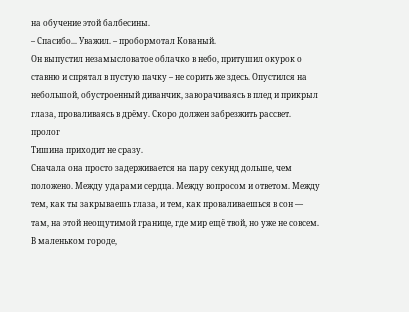на обучение этой балбесины.
– Спасибо... Уважил. – пробормотал Кованый.
Он выпустил незамысловатое облачко в небо, притушил окурок о ставню и спрятал в пустую пачку – не сорить же здесь. Опустился на небольшой, обустроенный диванчик, заворачиваясь в плед и прикрыл глаза, проваливаясь в дрёму. Скоро должен забрезжить рассвет.
пролог
Тишина приходит не сразу.
Сначала она просто задерживается на пару секунд дольше, чем положено. Между ударами сердца. Между вопросом и ответом. Между тем, как ты закрываешь глаза, и тем, как проваливаешься в сон — там, на этой неощутимой границе, где мир ещё твой, но уже не совсем.
В маленьком городе,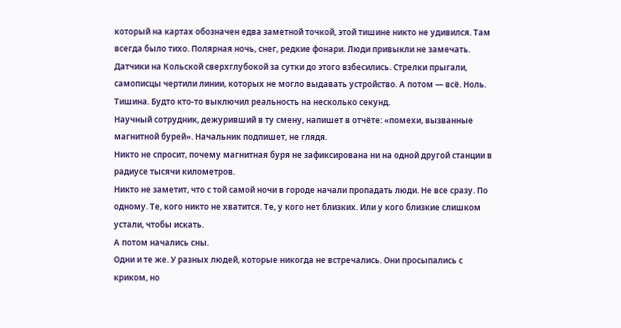который на картах обозначен едва заметной точкой, этой тишине никто не удивился. Там всегда было тихо. Полярная ночь, снег, редкие фонари. Люди привыкли не замечать.
Датчики на Кольской сверхглубокой за сутки до этого взбесились. Стрелки прыгали, самописцы чертили линии, которых не могло выдавать устройство. А потом — всё. Ноль. Тишина. Будто кто-то выключил реальность на несколько секунд.
Научный сотрудник, дежуривший в ту смену, напишет в отчёте: «помехи, вызванные магнитной бурей». Начальник подпишет, не глядя.
Никто не спросит, почему магнитная буря не зафиксирована ни на одной другой станции в радиусе тысячи километров.
Никто не заметит, что с той самой ночи в городе начали пропадать люди. Не все сразу. По одному. Те, кого никто не хватится. Те, у кого нет близких. Или у кого близкие слишком устали, чтобы искать.
А потом начались сны.
Одни и те же. У разных людей, которые никогда не встречались. Они просыпались с криком, но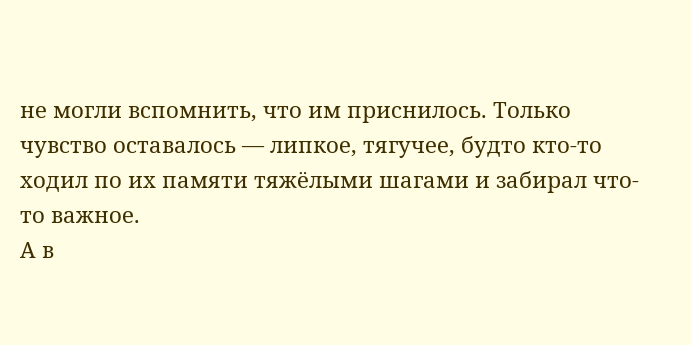не могли вспомнить, что им приснилось. Только чувство оставалось — липкое, тягучее, будто кто-то ходил по их памяти тяжёлыми шагами и забирал что-то важное.
А в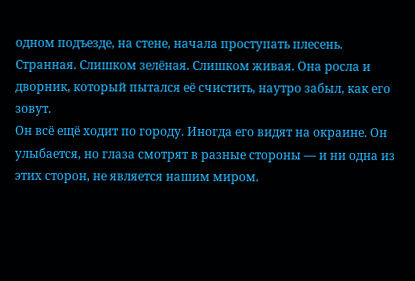одном подъезде, на стене, начала проступать плесень. Странная. Слишком зелёная. Слишком живая. Она росла и дворник, который пытался её счистить, наутро забыл, как его зовут.
Он всё ещё ходит по городу. Иногда его видят на окраине. Он улыбается, но глаза смотрят в разные стороны — и ни одна из этих сторон, не является нашим миром.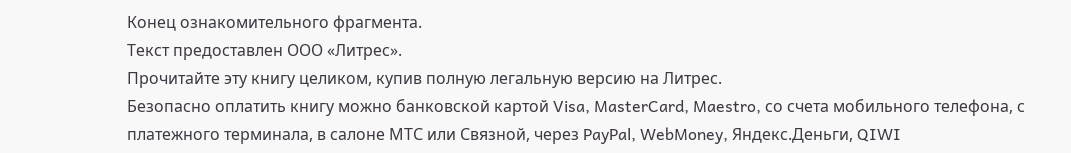Конец ознакомительного фрагмента.
Текст предоставлен ООО «Литрес».
Прочитайте эту книгу целиком, купив полную легальную версию на Литрес.
Безопасно оплатить книгу можно банковской картой Visa, MasterCard, Maestro, со счета мобильного телефона, с платежного терминала, в салоне МТС или Связной, через PayPal, WebMoney, Яндекс.Деньги, QIWI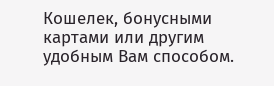Кошелек, бонусными картами или другим удобным Вам способом.